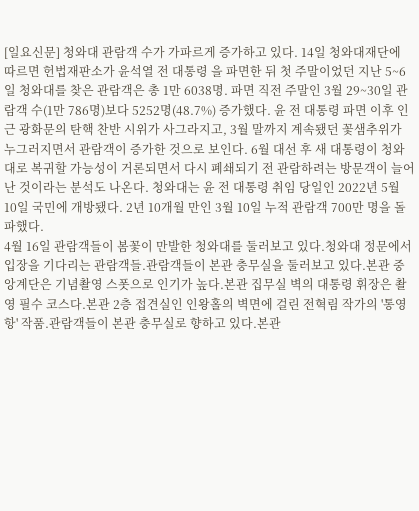[일요신문] 청와대 관람객 수가 가파르게 증가하고 있다. 14일 청와대재단에 따르면 헌법재판소가 윤석열 전 대통령 을 파면한 뒤 첫 주말이었던 지난 5~6일 청와대를 찾은 관람객은 총 1만 6038명. 파면 직전 주말인 3월 29~30일 관람객 수(1만 786명)보다 5252명(48.7%) 증가했다. 윤 전 대통령 파면 이후 인근 광화문의 탄핵 찬반 시위가 사그라지고, 3월 말까지 계속됐던 꽃샘추위가 누그러지면서 관람객이 증가한 것으로 보인다. 6월 대선 후 새 대통령이 청와대로 복귀할 가능성이 거론되면서 다시 폐쇄되기 전 관람하려는 방문객이 늘어난 것이라는 분석도 나온다. 청와대는 윤 전 대통령 취임 당일인 2022년 5월 10일 국민에 개방됐다. 2년 10개월 만인 3월 10일 누적 관람객 700만 명을 돌파했다.
4월 16일 관람객들이 봄꽃이 만발한 청와대를 둘러보고 있다.청와대 정문에서 입장을 기다리는 관람객들.관람객들이 본관 충무실을 둘러보고 있다.본관 중앙계단은 기념촬영 스폿으로 인기가 높다.본관 집무실 벽의 대통령 휘장은 촬영 필수 코스다.본관 2층 접견실인 인왕홀의 벽면에 걸린 전혁림 작가의 '통영항' 작품.관람객들이 본관 충무실로 향하고 있다.본관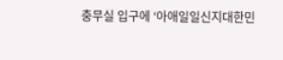충무실 입구에 ‘아애일일신지대한민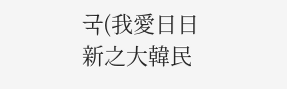국(我愛日日新之大韓民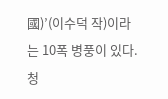國)’(이수덕 작)이라는 10폭 병풍이 있다.청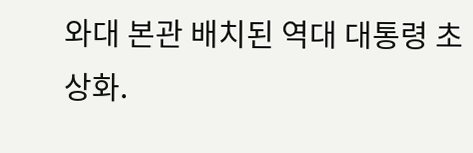와대 본관 배치된 역대 대통령 초상화.